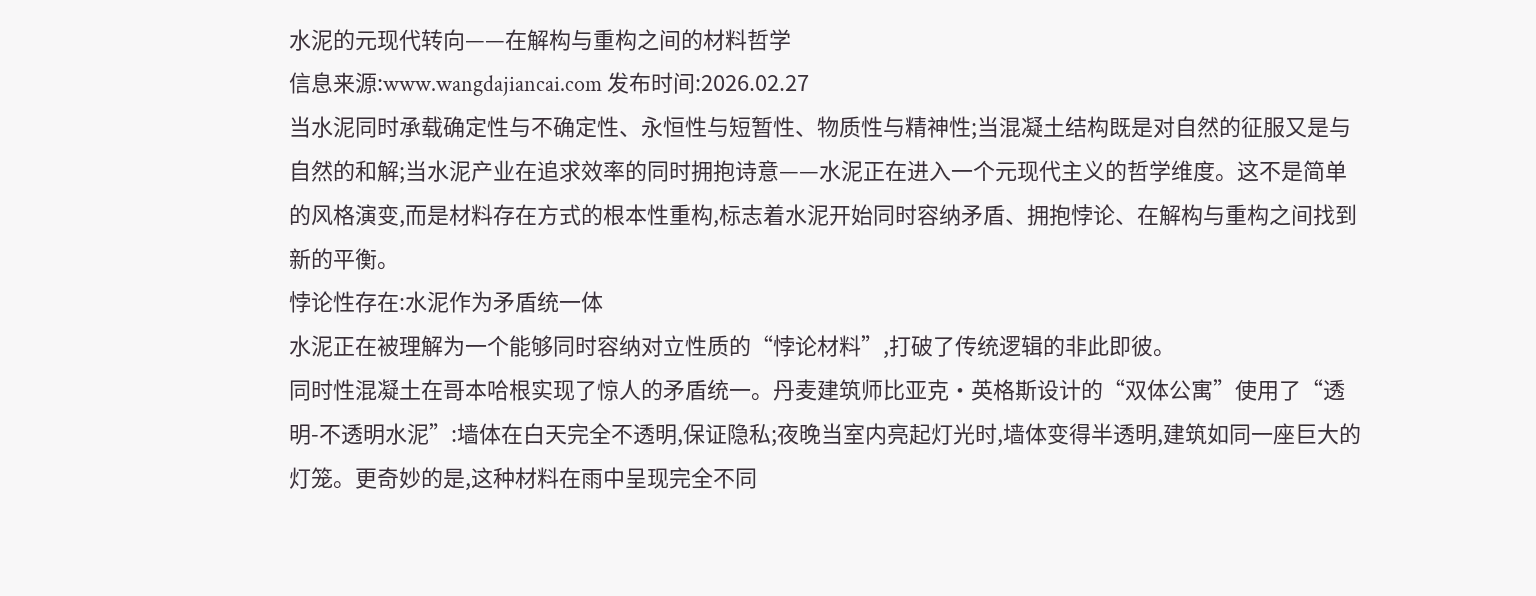水泥的元现代转向——在解构与重构之间的材料哲学
信息来源:www.wangdajiancai.com 发布时间:2026.02.27
当水泥同时承载确定性与不确定性、永恒性与短暂性、物质性与精神性;当混凝土结构既是对自然的征服又是与自然的和解;当水泥产业在追求效率的同时拥抱诗意——水泥正在进入一个元现代主义的哲学维度。这不是简单的风格演变,而是材料存在方式的根本性重构,标志着水泥开始同时容纳矛盾、拥抱悖论、在解构与重构之间找到新的平衡。
悖论性存在:水泥作为矛盾统一体
水泥正在被理解为一个能够同时容纳对立性质的“悖论材料”,打破了传统逻辑的非此即彼。
同时性混凝土在哥本哈根实现了惊人的矛盾统一。丹麦建筑师比亚克·英格斯设计的“双体公寓”使用了“透明-不透明水泥”:墙体在白天完全不透明,保证隐私;夜晚当室内亮起灯光时,墙体变得半透明,建筑如同一座巨大的灯笼。更奇妙的是,这种材料在雨中呈现完全不同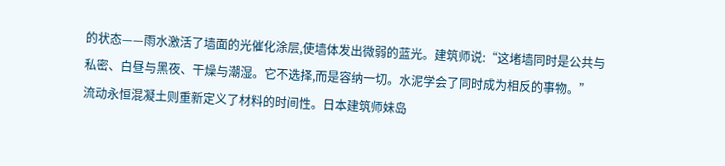的状态——雨水激活了墙面的光催化涂层,使墙体发出微弱的蓝光。建筑师说:“这堵墙同时是公共与私密、白昼与黑夜、干燥与潮湿。它不选择,而是容纳一切。水泥学会了同时成为相反的事物。”
流动永恒混凝土则重新定义了材料的时间性。日本建筑师妹岛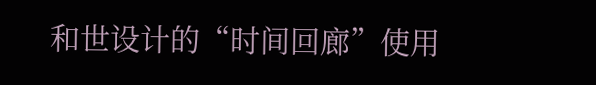和世设计的“时间回廊”使用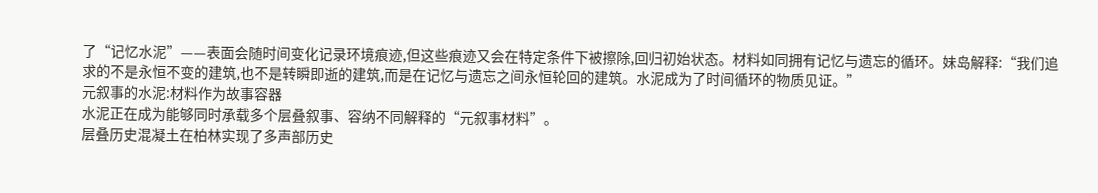了“记忆水泥”——表面会随时间变化记录环境痕迹,但这些痕迹又会在特定条件下被擦除,回归初始状态。材料如同拥有记忆与遗忘的循环。妹岛解释:“我们追求的不是永恒不变的建筑,也不是转瞬即逝的建筑,而是在记忆与遗忘之间永恒轮回的建筑。水泥成为了时间循环的物质见证。”
元叙事的水泥:材料作为故事容器
水泥正在成为能够同时承载多个层叠叙事、容纳不同解释的“元叙事材料”。
层叠历史混凝土在柏林实现了多声部历史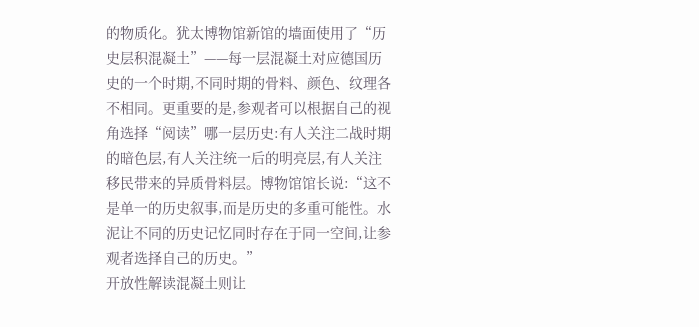的物质化。犹太博物馆新馆的墙面使用了“历史层积混凝土”——每一层混凝土对应德国历史的一个时期,不同时期的骨料、颜色、纹理各不相同。更重要的是,参观者可以根据自己的视角选择“阅读”哪一层历史:有人关注二战时期的暗色层,有人关注统一后的明亮层,有人关注移民带来的异质骨料层。博物馆馆长说:“这不是单一的历史叙事,而是历史的多重可能性。水泥让不同的历史记忆同时存在于同一空间,让参观者选择自己的历史。”
开放性解读混凝土则让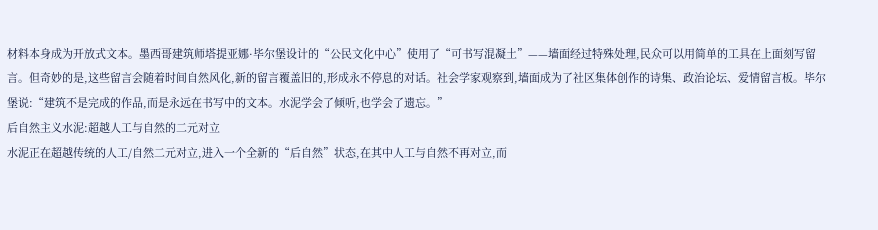材料本身成为开放式文本。墨西哥建筑师塔提亚娜·毕尔堡设计的“公民文化中心”使用了“可书写混凝土”——墙面经过特殊处理,民众可以用简单的工具在上面刻写留言。但奇妙的是,这些留言会随着时间自然风化,新的留言覆盖旧的,形成永不停息的对话。社会学家观察到,墙面成为了社区集体创作的诗集、政治论坛、爱情留言板。毕尔堡说:“建筑不是完成的作品,而是永远在书写中的文本。水泥学会了倾听,也学会了遗忘。”
后自然主义水泥:超越人工与自然的二元对立
水泥正在超越传统的人工/自然二元对立,进入一个全新的“后自然”状态,在其中人工与自然不再对立,而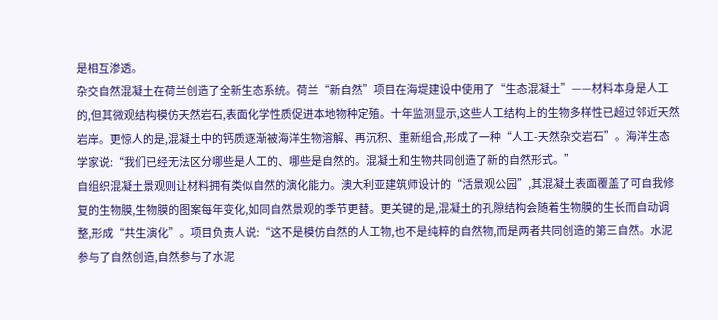是相互渗透。
杂交自然混凝土在荷兰创造了全新生态系统。荷兰“新自然”项目在海堤建设中使用了“生态混凝土”——材料本身是人工的,但其微观结构模仿天然岩石,表面化学性质促进本地物种定殖。十年监测显示,这些人工结构上的生物多样性已超过邻近天然岩岸。更惊人的是,混凝土中的钙质逐渐被海洋生物溶解、再沉积、重新组合,形成了一种“人工-天然杂交岩石”。海洋生态学家说:“我们已经无法区分哪些是人工的、哪些是自然的。混凝土和生物共同创造了新的自然形式。”
自组织混凝土景观则让材料拥有类似自然的演化能力。澳大利亚建筑师设计的“活景观公园”,其混凝土表面覆盖了可自我修复的生物膜,生物膜的图案每年变化,如同自然景观的季节更替。更关键的是,混凝土的孔隙结构会随着生物膜的生长而自动调整,形成“共生演化”。项目负责人说:“这不是模仿自然的人工物,也不是纯粹的自然物,而是两者共同创造的第三自然。水泥参与了自然创造,自然参与了水泥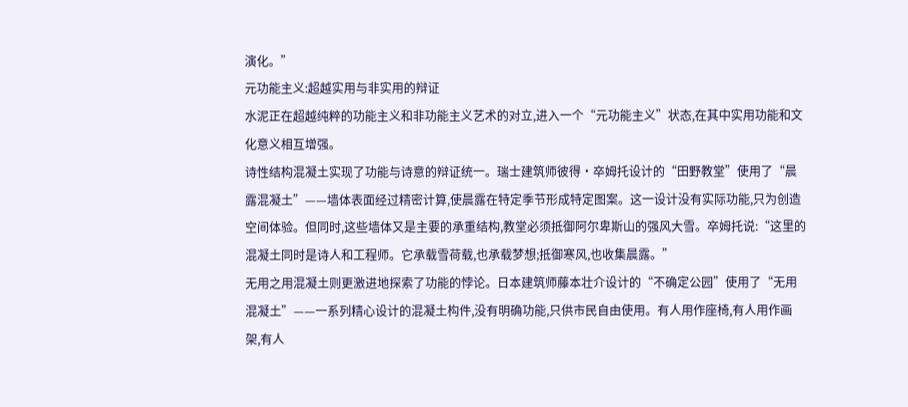演化。”
元功能主义:超越实用与非实用的辩证
水泥正在超越纯粹的功能主义和非功能主义艺术的对立,进入一个“元功能主义”状态,在其中实用功能和文化意义相互增强。
诗性结构混凝土实现了功能与诗意的辩证统一。瑞士建筑师彼得·卒姆托设计的“田野教堂”使用了“晨露混凝土”——墙体表面经过精密计算,使晨露在特定季节形成特定图案。这一设计没有实际功能,只为创造空间体验。但同时,这些墙体又是主要的承重结构,教堂必须抵御阿尔卑斯山的强风大雪。卒姆托说:“这里的混凝土同时是诗人和工程师。它承载雪荷载,也承载梦想;抵御寒风,也收集晨露。”
无用之用混凝土则更激进地探索了功能的悖论。日本建筑师藤本壮介设计的“不确定公园”使用了“无用混凝土”——一系列精心设计的混凝土构件,没有明确功能,只供市民自由使用。有人用作座椅,有人用作画架,有人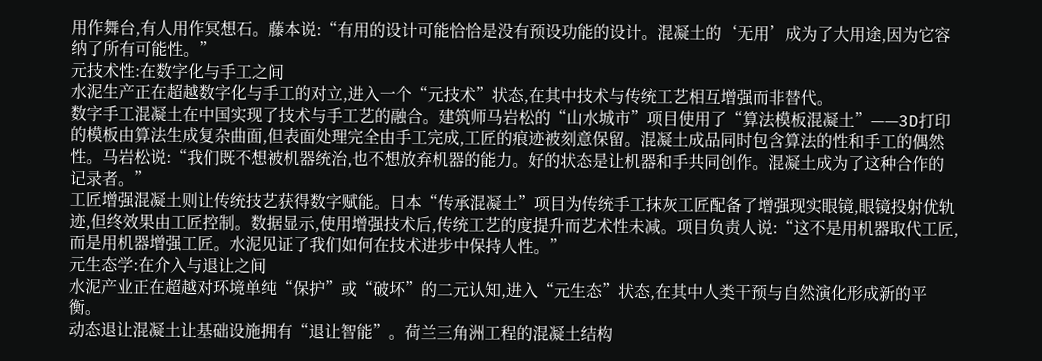用作舞台,有人用作冥想石。藤本说:“有用的设计可能恰恰是没有预设功能的设计。混凝土的‘无用’成为了大用途,因为它容纳了所有可能性。”
元技术性:在数字化与手工之间
水泥生产正在超越数字化与手工的对立,进入一个“元技术”状态,在其中技术与传统工艺相互增强而非替代。
数字手工混凝土在中国实现了技术与手工艺的融合。建筑师马岩松的“山水城市”项目使用了“算法模板混凝土”——3D打印的模板由算法生成复杂曲面,但表面处理完全由手工完成,工匠的痕迹被刻意保留。混凝土成品同时包含算法的性和手工的偶然性。马岩松说:“我们既不想被机器统治,也不想放弃机器的能力。好的状态是让机器和手共同创作。混凝土成为了这种合作的记录者。”
工匠增强混凝土则让传统技艺获得数字赋能。日本“传承混凝土”项目为传统手工抹灰工匠配备了增强现实眼镜,眼镜投射优轨迹,但终效果由工匠控制。数据显示,使用增强技术后,传统工艺的度提升而艺术性未减。项目负责人说:“这不是用机器取代工匠,而是用机器增强工匠。水泥见证了我们如何在技术进步中保持人性。”
元生态学:在介入与退让之间
水泥产业正在超越对环境单纯“保护”或“破坏”的二元认知,进入“元生态”状态,在其中人类干预与自然演化形成新的平衡。
动态退让混凝土让基础设施拥有“退让智能”。荷兰三角洲工程的混凝土结构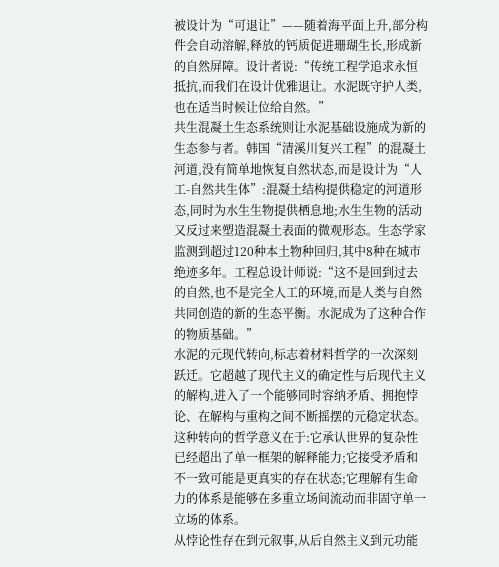被设计为“可退让”——随着海平面上升,部分构件会自动溶解,释放的钙质促进珊瑚生长,形成新的自然屏障。设计者说:“传统工程学追求永恒抵抗,而我们在设计优雅退让。水泥既守护人类,也在适当时候让位给自然。”
共生混凝土生态系统则让水泥基础设施成为新的生态参与者。韩国“清溪川复兴工程”的混凝土河道,没有简单地恢复自然状态,而是设计为“人工-自然共生体”:混凝土结构提供稳定的河道形态,同时为水生生物提供栖息地;水生生物的活动又反过来塑造混凝土表面的微观形态。生态学家监测到超过120种本土物种回归,其中8种在城市绝迹多年。工程总设计师说:“这不是回到过去的自然,也不是完全人工的环境,而是人类与自然共同创造的新的生态平衡。水泥成为了这种合作的物质基础。”
水泥的元现代转向,标志着材料哲学的一次深刻跃迁。它超越了现代主义的确定性与后现代主义的解构,进入了一个能够同时容纳矛盾、拥抱悖论、在解构与重构之间不断摇摆的元稳定状态。
这种转向的哲学意义在于:它承认世界的复杂性已经超出了单一框架的解释能力;它接受矛盾和不一致可能是更真实的存在状态;它理解有生命力的体系是能够在多重立场间流动而非固守单一立场的体系。
从悖论性存在到元叙事,从后自然主义到元功能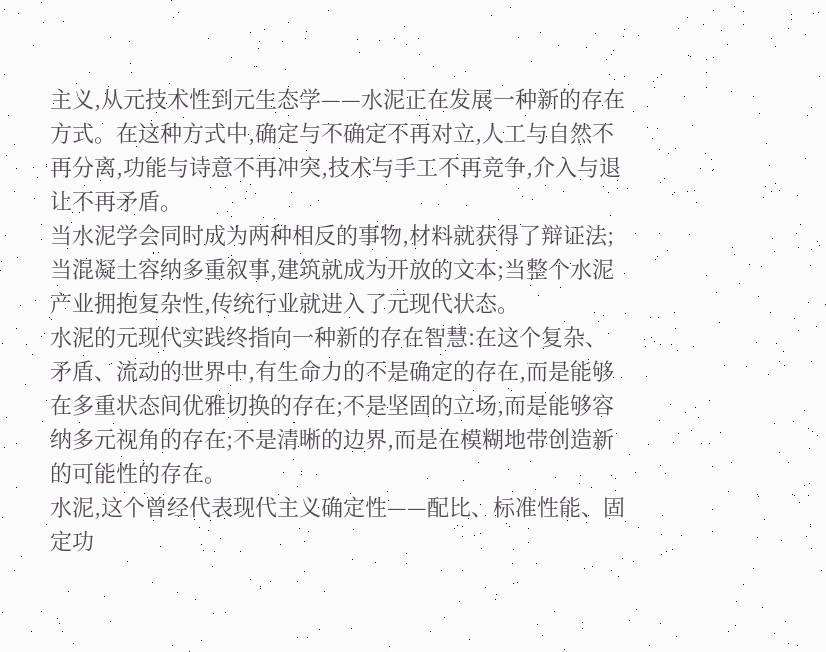主义,从元技术性到元生态学——水泥正在发展一种新的存在方式。在这种方式中,确定与不确定不再对立,人工与自然不再分离,功能与诗意不再冲突,技术与手工不再竞争,介入与退让不再矛盾。
当水泥学会同时成为两种相反的事物,材料就获得了辩证法;当混凝土容纳多重叙事,建筑就成为开放的文本;当整个水泥产业拥抱复杂性,传统行业就进入了元现代状态。
水泥的元现代实践终指向一种新的存在智慧:在这个复杂、矛盾、流动的世界中,有生命力的不是确定的存在,而是能够在多重状态间优雅切换的存在;不是坚固的立场,而是能够容纳多元视角的存在;不是清晰的边界,而是在模糊地带创造新的可能性的存在。
水泥,这个曾经代表现代主义确定性——配比、标准性能、固定功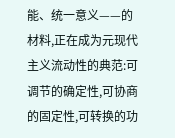能、统一意义——的材料,正在成为元现代主义流动性的典范:可调节的确定性,可协商的固定性,可转换的功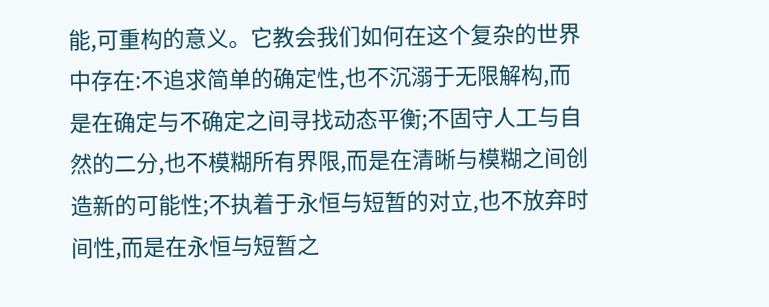能,可重构的意义。它教会我们如何在这个复杂的世界中存在:不追求简单的确定性,也不沉溺于无限解构,而是在确定与不确定之间寻找动态平衡;不固守人工与自然的二分,也不模糊所有界限,而是在清晰与模糊之间创造新的可能性;不执着于永恒与短暂的对立,也不放弃时间性,而是在永恒与短暂之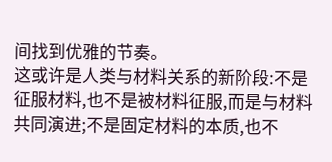间找到优雅的节奏。
这或许是人类与材料关系的新阶段:不是征服材料,也不是被材料征服,而是与材料共同演进;不是固定材料的本质,也不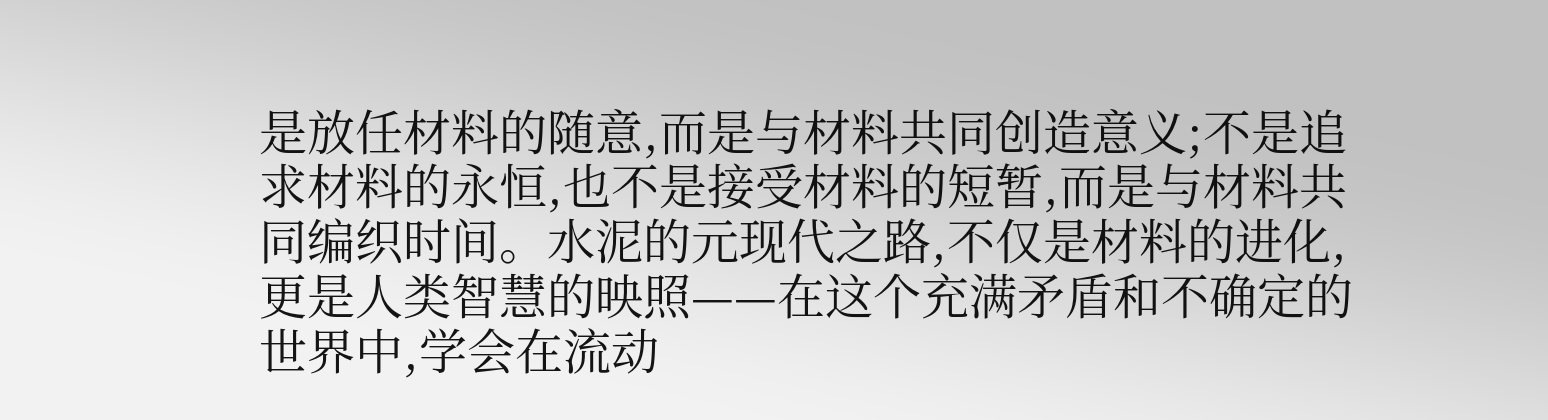是放任材料的随意,而是与材料共同创造意义;不是追求材料的永恒,也不是接受材料的短暂,而是与材料共同编织时间。水泥的元现代之路,不仅是材料的进化,更是人类智慧的映照——在这个充满矛盾和不确定的世界中,学会在流动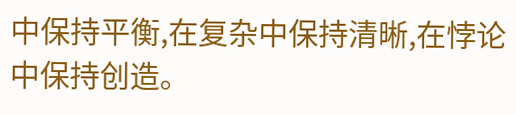中保持平衡,在复杂中保持清晰,在悖论中保持创造。